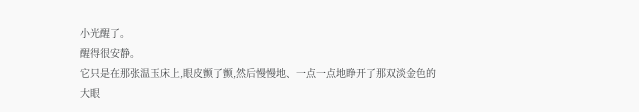小光醒了。
醒得很安静。
它只是在那张温玉床上,眼皮颤了颤,然后慢慢地、一点一点地睁开了那双淡金色的大眼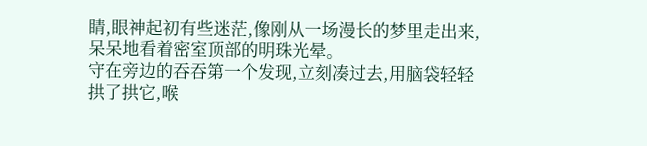睛,眼神起初有些迷茫,像刚从一场漫长的梦里走出来,呆呆地看着密室顶部的明珠光晕。
守在旁边的吞吞第一个发现,立刻凑过去,用脑袋轻轻拱了拱它,喉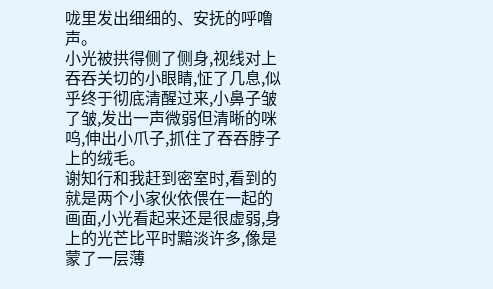咙里发出细细的、安抚的呼噜声。
小光被拱得侧了侧身,视线对上吞吞关切的小眼睛,怔了几息,似乎终于彻底清醒过来,小鼻子皱了皱,发出一声微弱但清晰的咪呜,伸出小爪子,抓住了吞吞脖子上的绒毛。
谢知行和我赶到密室时,看到的就是两个小家伙依偎在一起的画面,小光看起来还是很虚弱,身上的光芒比平时黯淡许多,像是蒙了一层薄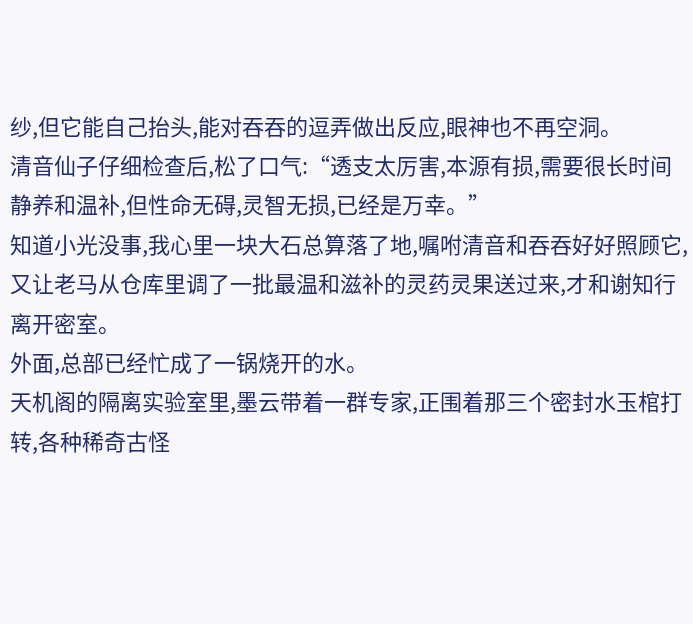纱,但它能自己抬头,能对吞吞的逗弄做出反应,眼神也不再空洞。
清音仙子仔细检查后,松了口气:“透支太厉害,本源有损,需要很长时间静养和温补,但性命无碍,灵智无损,已经是万幸。”
知道小光没事,我心里一块大石总算落了地,嘱咐清音和吞吞好好照顾它,又让老马从仓库里调了一批最温和滋补的灵药灵果送过来,才和谢知行离开密室。
外面,总部已经忙成了一锅烧开的水。
天机阁的隔离实验室里,墨云带着一群专家,正围着那三个密封水玉棺打转,各种稀奇古怪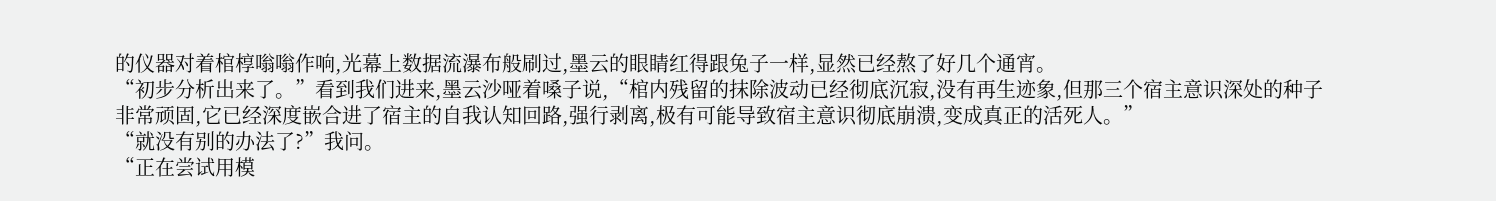的仪器对着棺椁嗡嗡作响,光幕上数据流瀑布般刷过,墨云的眼睛红得跟兔子一样,显然已经熬了好几个通宵。
“初步分析出来了。”看到我们进来,墨云沙哑着嗓子说,“棺内残留的抹除波动已经彻底沉寂,没有再生迹象,但那三个宿主意识深处的种子非常顽固,它已经深度嵌合进了宿主的自我认知回路,强行剥离,极有可能导致宿主意识彻底崩溃,变成真正的活死人。”
“就没有别的办法了?”我问。
“正在尝试用模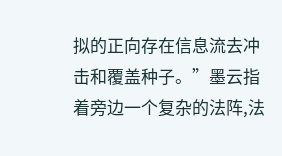拟的正向存在信息流去冲击和覆盖种子。”墨云指着旁边一个复杂的法阵,法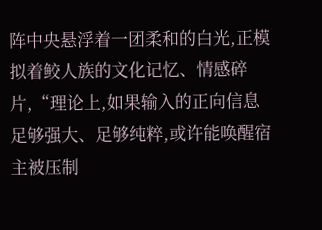阵中央悬浮着一团柔和的白光,正模拟着鲛人族的文化记忆、情感碎片,“理论上,如果输入的正向信息足够强大、足够纯粹,或许能唤醒宿主被压制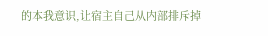的本我意识,让宿主自己从内部排斥掉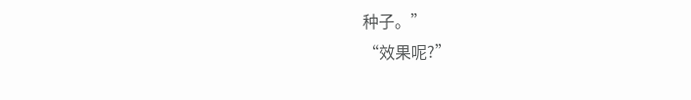种子。”
“效果呢?”